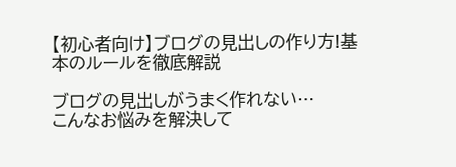【初心者向け】ブログの見出しの作り方!基本のルールを徹底解説

ブログの見出しがうまく作れない…
こんなお悩みを解決して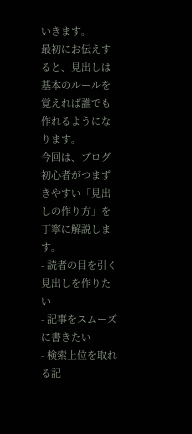いきます。
最初にお伝えすると、見出しは基本のルールを覚えれば誰でも作れるようになります。
今回は、ブログ初心者がつまずきやすい「見出しの作り方」を丁寧に解説します。
- 読者の目を引く見出しを作りたい
- 記事をスムーズに書きたい
- 検索上位を取れる記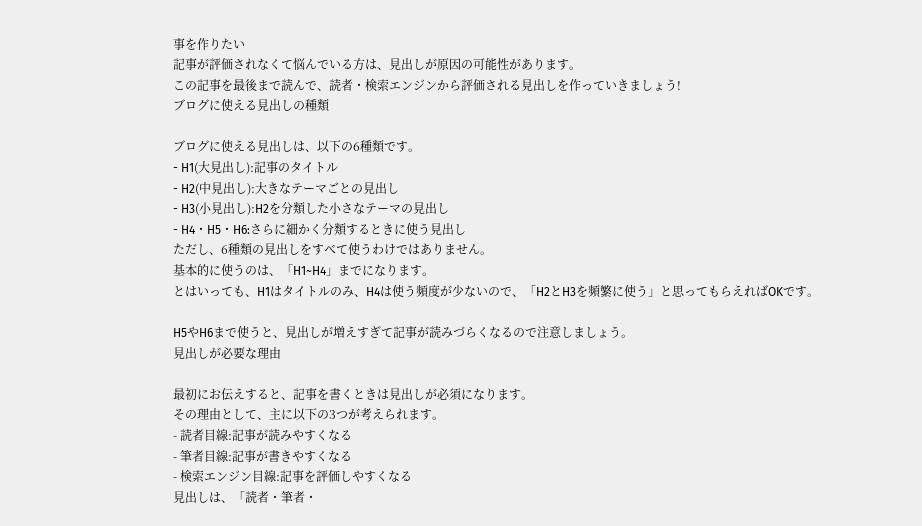事を作りたい
記事が評価されなくて悩んでいる方は、見出しが原因の可能性があります。
この記事を最後まで読んで、読者・検索エンジンから評価される見出しを作っていきましょう!
ブログに使える見出しの種類

ブログに使える見出しは、以下の6種類です。
- H1(大見出し):記事のタイトル
- H2(中見出し):大きなテーマごとの見出し
- H3(小見出し):H2を分類した小さなテーマの見出し
- H4・H5・H6:さらに細かく分類するときに使う見出し
ただし、6種類の見出しをすべて使うわけではありません。
基本的に使うのは、「H1~H4」までになります。
とはいっても、H1はタイトルのみ、H4は使う頻度が少ないので、「H2とH3を頻繁に使う」と思ってもらえればOKです。

H5やH6まで使うと、見出しが増えすぎて記事が読みづらくなるので注意しましょう。
見出しが必要な理由

最初にお伝えすると、記事を書くときは見出しが必須になります。
その理由として、主に以下の3つが考えられます。
- 読者目線:記事が読みやすくなる
- 筆者目線:記事が書きやすくなる
- 検索エンジン目線:記事を評価しやすくなる
見出しは、「読者・筆者・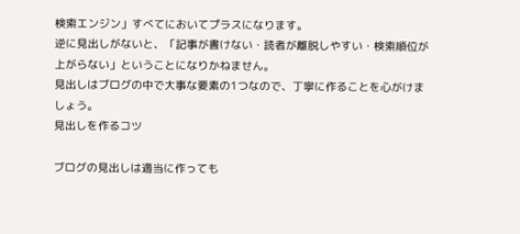検索エンジン」すべてにおいてプラスになります。
逆に見出しがないと、「記事が書けない・読者が離脱しやすい・検索順位が上がらない」ということになりかねません。
見出しはブログの中で大事な要素の1つなので、丁寧に作ることを心がけましょう。
見出しを作るコツ

ブログの見出しは適当に作っても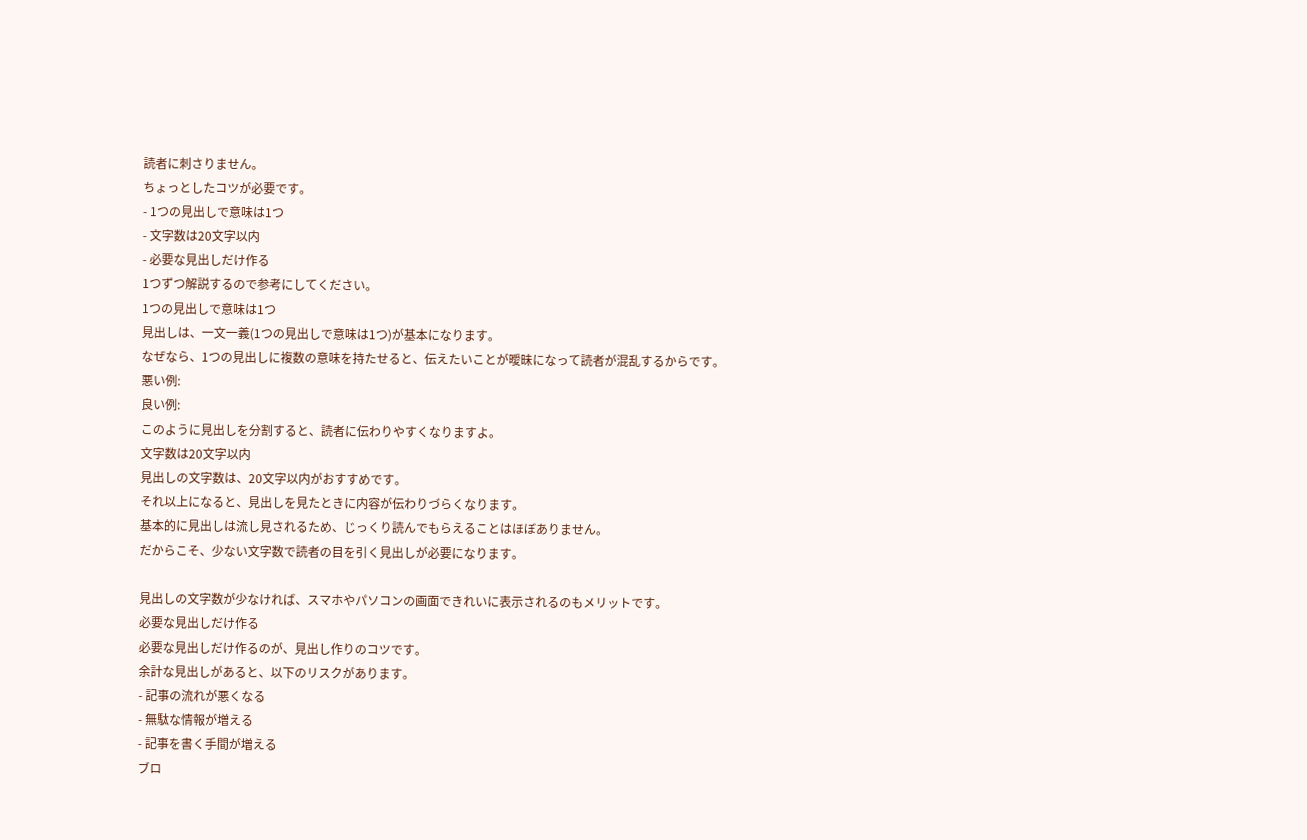読者に刺さりません。
ちょっとしたコツが必要です。
- 1つの見出しで意味は1つ
- 文字数は20文字以内
- 必要な見出しだけ作る
1つずつ解説するので参考にしてください。
1つの見出しで意味は1つ
見出しは、一文一義(1つの見出しで意味は1つ)が基本になります。
なぜなら、1つの見出しに複数の意味を持たせると、伝えたいことが曖昧になって読者が混乱するからです。
悪い例:
良い例:
このように見出しを分割すると、読者に伝わりやすくなりますよ。
文字数は20文字以内
見出しの文字数は、20文字以内がおすすめです。
それ以上になると、見出しを見たときに内容が伝わりづらくなります。
基本的に見出しは流し見されるため、じっくり読んでもらえることはほぼありません。
だからこそ、少ない文字数で読者の目を引く見出しが必要になります。

見出しの文字数が少なければ、スマホやパソコンの画面できれいに表示されるのもメリットです。
必要な見出しだけ作る
必要な見出しだけ作るのが、見出し作りのコツです。
余計な見出しがあると、以下のリスクがあります。
- 記事の流れが悪くなる
- 無駄な情報が増える
- 記事を書く手間が増える
ブロ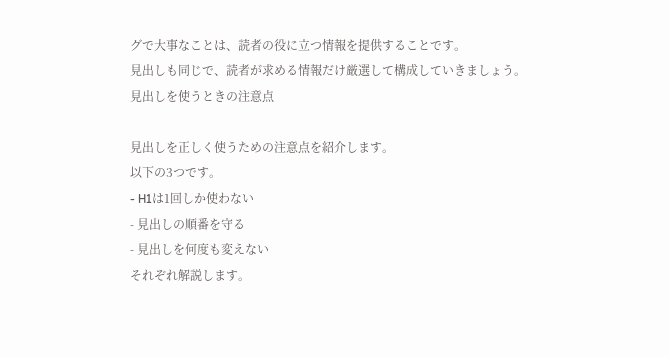グで大事なことは、読者の役に立つ情報を提供することです。
見出しも同じで、読者が求める情報だけ厳選して構成していきましょう。
見出しを使うときの注意点

見出しを正しく使うための注意点を紹介します。
以下の3つです。
- H1は1回しか使わない
- 見出しの順番を守る
- 見出しを何度も変えない
それぞれ解説します。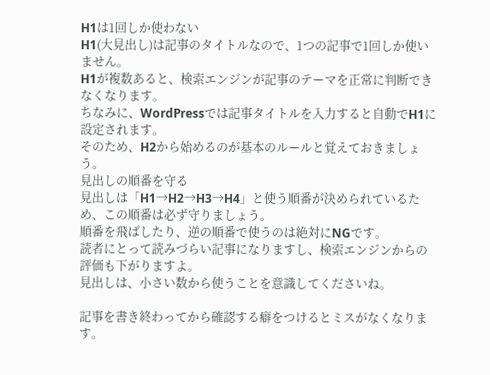H1は1回しか使わない
H1(大見出し)は記事のタイトルなので、1つの記事で1回しか使いません。
H1が複数あると、検索エンジンが記事のテーマを正常に判断できなくなります。
ちなみに、WordPressでは記事タイトルを入力すると自動でH1に設定されます。
そのため、H2から始めるのが基本のルールと覚えておきましょう。
見出しの順番を守る
見出しは「H1→H2→H3→H4」と使う順番が決められているため、この順番は必ず守りましょう。
順番を飛ばしたり、逆の順番で使うのは絶対にNGです。
読者にとって読みづらい記事になりますし、検索エンジンからの評価も下がりますよ。
見出しは、小さい数から使うことを意識してくださいね。

記事を書き終わってから確認する癖をつけるとミスがなくなります。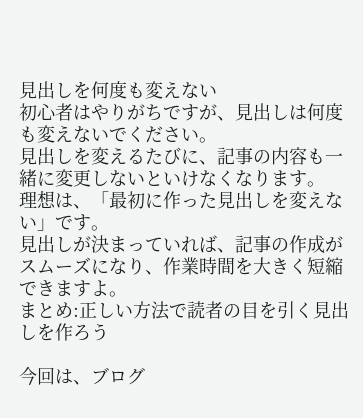見出しを何度も変えない
初心者はやりがちですが、見出しは何度も変えないでください。
見出しを変えるたびに、記事の内容も一緒に変更しないといけなくなります。
理想は、「最初に作った見出しを変えない」です。
見出しが決まっていれば、記事の作成がスムーズになり、作業時間を大きく短縮できますよ。
まとめ:正しい方法で読者の目を引く見出しを作ろう

今回は、ブログ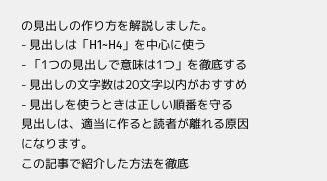の見出しの作り方を解説しました。
- 見出しは「H1~H4」を中心に使う
- 「1つの見出しで意味は1つ」を徹底する
- 見出しの文字数は20文字以内がおすすめ
- 見出しを使うときは正しい順番を守る
見出しは、適当に作ると読者が離れる原因になります。
この記事で紹介した方法を徹底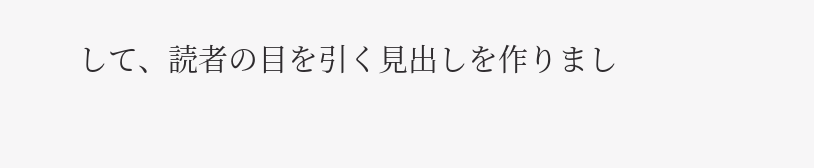して、読者の目を引く見出しを作りまし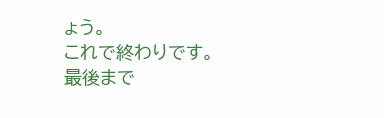ょう。
これで終わりです。
最後まで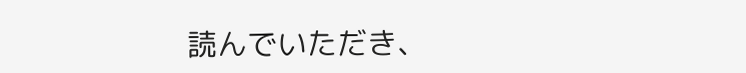読んでいただき、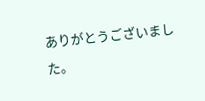ありがとうございました。